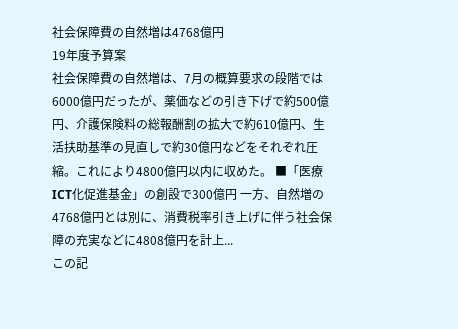社会保障費の自然増は4768億円
19年度予算案
社会保障費の自然増は、7月の概算要求の段階では6000億円だったが、薬価などの引き下げで約500億円、介護保険料の総報酬割の拡大で約610億円、生活扶助基準の見直しで約30億円などをそれぞれ圧縮。これにより4800億円以内に収めた。 ■「医療ICT化促進基金」の創設で300億円 一方、自然増の4768億円とは別に、消費税率引き上げに伴う社会保障の充実などに4808億円を計上...
この記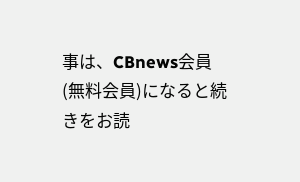事は、CBnews会員(無料会員)になると続きをお読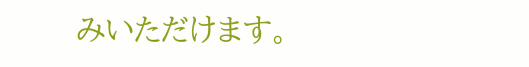みいただけます。